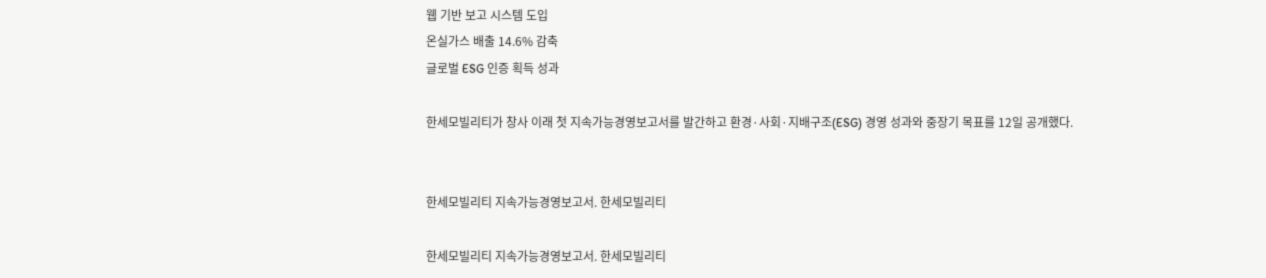웹 기반 보고 시스템 도입
온실가스 배출 14.6% 감축
글로벌 ESG 인증 획득 성과

한세모빌리티가 창사 이래 첫 지속가능경영보고서를 발간하고 환경·사회·지배구조(ESG) 경영 성과와 중장기 목표를 12일 공개했다.


한세모빌리티 지속가능경영보고서. 한세모빌리티

한세모빌리티 지속가능경영보고서. 한세모빌리티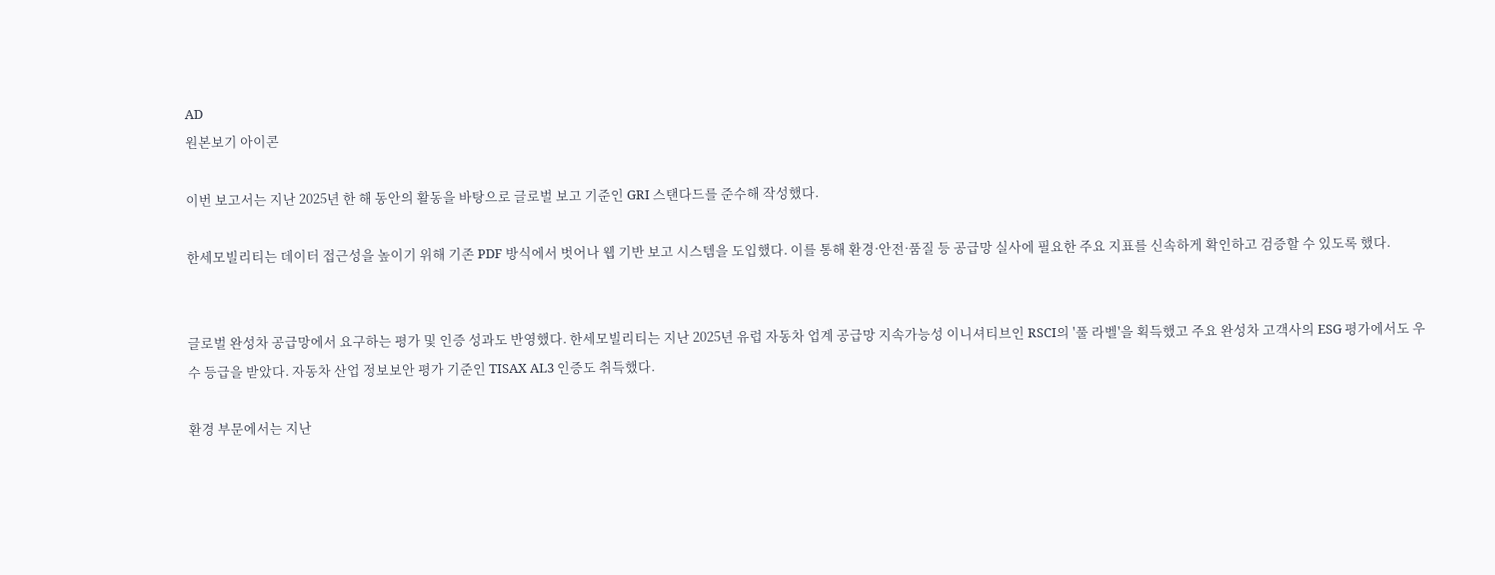AD
원본보기 아이콘

이번 보고서는 지난 2025년 한 해 동안의 활동을 바탕으로 글로벌 보고 기준인 GRI 스탠다드를 준수해 작성했다.

한세모빌리티는 데이터 접근성을 높이기 위해 기존 PDF 방식에서 벗어나 웹 기반 보고 시스템을 도입했다. 이를 통해 환경·안전·품질 등 공급망 실사에 필요한 주요 지표를 신속하게 확인하고 검증할 수 있도록 했다.


글로벌 완성차 공급망에서 요구하는 평가 및 인증 성과도 반영했다. 한세모빌리티는 지난 2025년 유럽 자동차 업계 공급망 지속가능성 이니셔티브인 RSCI의 '풀 라벨'을 획득했고 주요 완성차 고객사의 ESG 평가에서도 우수 등급을 받았다. 자동차 산업 정보보안 평가 기준인 TISAX AL3 인증도 취득했다.

환경 부문에서는 지난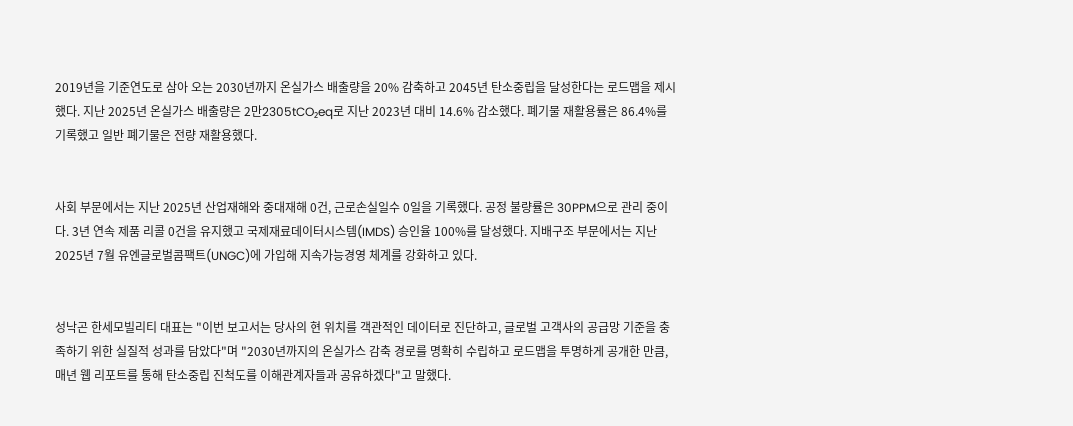2019년을 기준연도로 삼아 오는 2030년까지 온실가스 배출량을 20% 감축하고 2045년 탄소중립을 달성한다는 로드맵을 제시했다. 지난 2025년 온실가스 배출량은 2만2305tCO₂eq로 지난 2023년 대비 14.6% 감소했다. 폐기물 재활용률은 86.4%를 기록했고 일반 폐기물은 전량 재활용했다.


사회 부문에서는 지난 2025년 산업재해와 중대재해 0건, 근로손실일수 0일을 기록했다. 공정 불량률은 30PPM으로 관리 중이다. 3년 연속 제품 리콜 0건을 유지했고 국제재료데이터시스템(IMDS) 승인율 100%를 달성했다. 지배구조 부문에서는 지난 2025년 7월 유엔글로벌콤팩트(UNGC)에 가입해 지속가능경영 체계를 강화하고 있다.


성낙곤 한세모빌리티 대표는 "이번 보고서는 당사의 현 위치를 객관적인 데이터로 진단하고, 글로벌 고객사의 공급망 기준을 충족하기 위한 실질적 성과를 담았다"며 "2030년까지의 온실가스 감축 경로를 명확히 수립하고 로드맵을 투명하게 공개한 만큼, 매년 웹 리포트를 통해 탄소중립 진척도를 이해관계자들과 공유하겠다"고 말했다.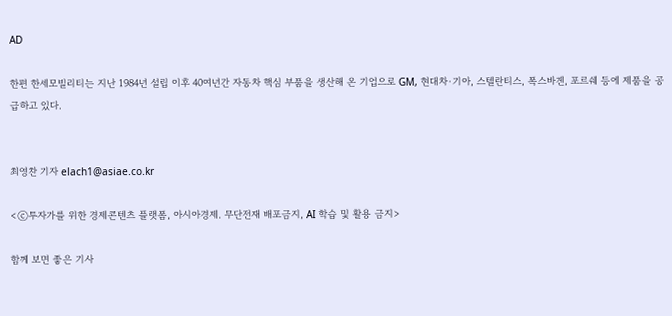AD

한편 한세모빌리티는 지난 1984년 설립 이후 40여년간 자동차 핵심 부품을 생산해 온 기업으로 GM, 현대차·기아, 스텔란티스, 폭스바겐, 포르쉐 등에 제품을 공급하고 있다.


최영찬 기자 elach1@asiae.co.kr

<ⓒ투자가를 위한 경제콘텐츠 플랫폼, 아시아경제. 무단전재 배포금지, AI 학습 및 활용 금지>

함께 보면 좋은 기사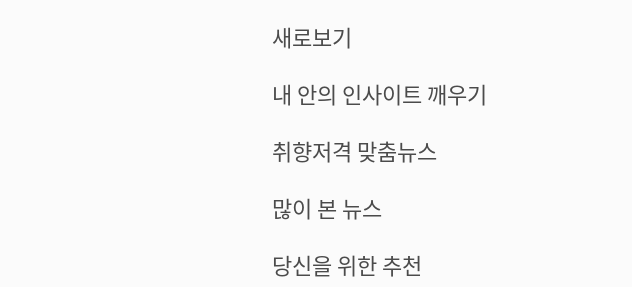새로보기

내 안의 인사이트 깨우기

취향저격 맞춤뉴스

많이 본 뉴스

당신을 위한 추천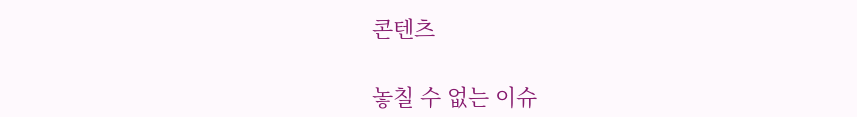콘텐츠

놓칠 수 없는 이슈